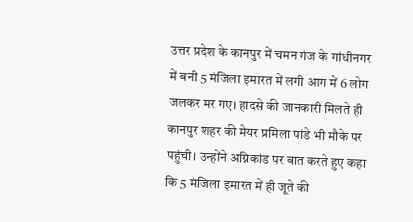उत्तर प्रदेश के कानपुर में चमन गंज के गांधीनगर में बनी 5 मंजिला इमारत में लगी आग में 6 लोग जलकर मर गए। हादसे की जानकारी मिलते ही कानपुर शहर की मेयर प्रमिला पांडे भी मौके पर पहुंची। उन्होंने अग्निकांड पर बात करते हुए कहा कि 5 मंजिला इमारत में ही जूते की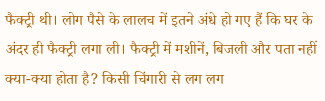फैक्ट्री थी। लोग पैसे के लालच में इतने अंधे हो गए हैं कि घर के अंदर ही फैक्ट्री लगा ली। फैक्ट्री में मशीनें, बिजली और पता नहीं क्या-क्या होता है? किसी चिंगारी से लग लग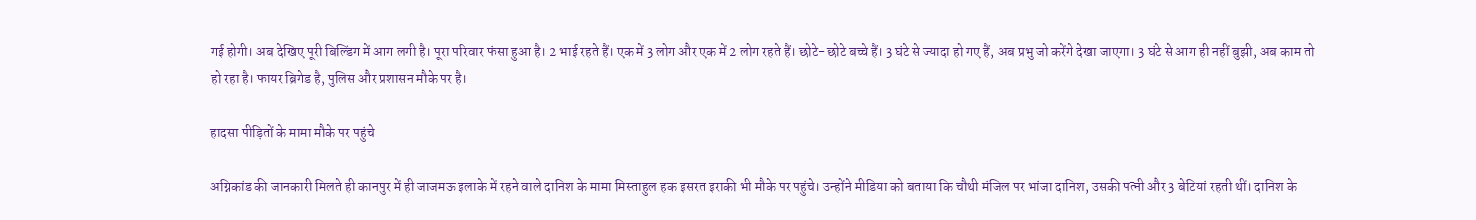गई होगी। अब देखिए पूरी बिल्डिंग में आग लगी है। पूरा परिवार फंसा हुआ है। 2 भाई रहते हैं। एक में 3 लोग और एक में 2 लोग रहते हैं। छोटे-छोटे बच्चे हैं। 3 घंटे से ज्यादा हो गए हैं, अब प्रभु जो करेंगे देखा जाएगा। 3 घंटे से आग ही नहीं बुझी, अब काम तो हो रहा है। फायर ब्रिगेड है, पुलिस और प्रशासन मौके पर है।

हादसा पीड़ितों के मामा मौके पर पहुंचे

अग्निकांड की जानकारी मिलते ही कानपुर में ही जाजमऊ इलाके में रहने वाले दानिश के मामा मिस्ताहुल हक इसरत इराकी भी मौके पर पहुंचे। उन्होंने मीडिया को बताया कि चौथी मंजिल पर भांजा दानिश, उसकी पत्नी और 3 बेटियां रहती थीं। दानिश के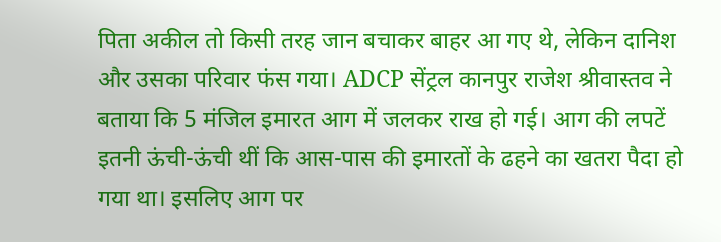पिता अकील तो किसी तरह जान बचाकर बाहर आ गए थे, लेकिन दानिश और उसका परिवार फंस गया। ADCP सेंट्रल कानपुर राजेश श्रीवास्तव ने बताया कि 5 मंजिल इमारत आग में जलकर राख हो गई। आग की लपटें इतनी ऊंची-ऊंची थीं कि आस-पास की इमारतों के ढहने का खतरा पैदा हो गया था। इसलिए आग पर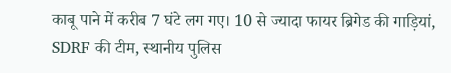काबू पाने में करीब 7 घंटे लग गए। 10 से ज्यादा फायर ब्रिगेड की गाड़ियां, SDRF की टीम, स्थानीय पुलिस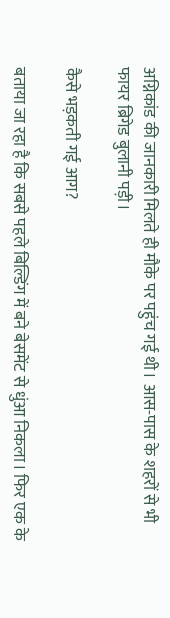अग्निकांड की जानकारी मिलते ही मौके पर पहुंच गई थी। आस-पास के शहरों से भी फायर ब्रिगेड बुलानी पड़ी।

कैसे भड़कती गई आग?

बताया जा रहा है कि सबसे पहले बिल्डिंग में बने बेसमेंट से धुंआ निकला। फिर एक के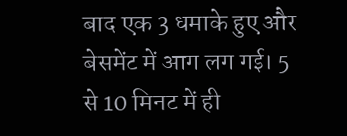बाद एक 3 धमाके हुए और बेसमेंट में आग लग गई। 5 से 10 मिनट में ही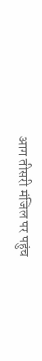आग तीसरी मंजिल पर पहुंच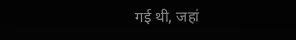गई थी, जहां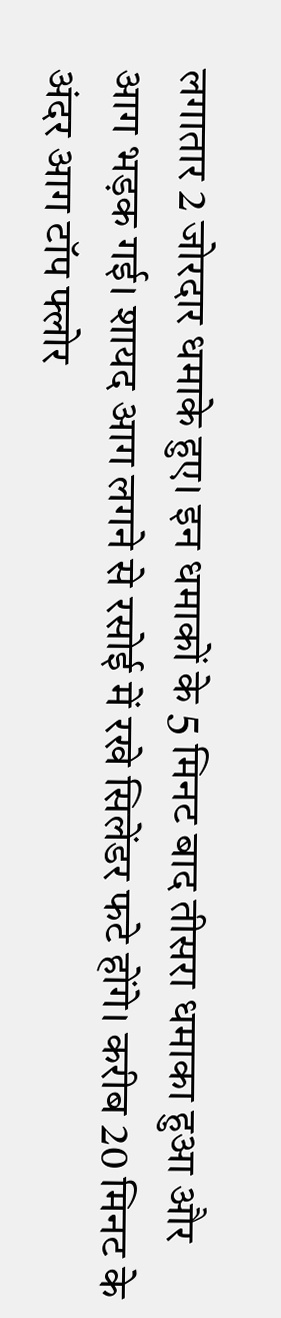लगातार 2 जोरदार धमाके हुए। इन धमाकों के 5 मिनट बाद तीसरा धमाका हुआ और आग भड़क गई। शायद आग लगने से रसोई में रखे सिलेंडर फटे होंगे। करीब 20 मिनट के अंदर आग टॉप फ्लोर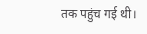तक पहुंच गई थी।